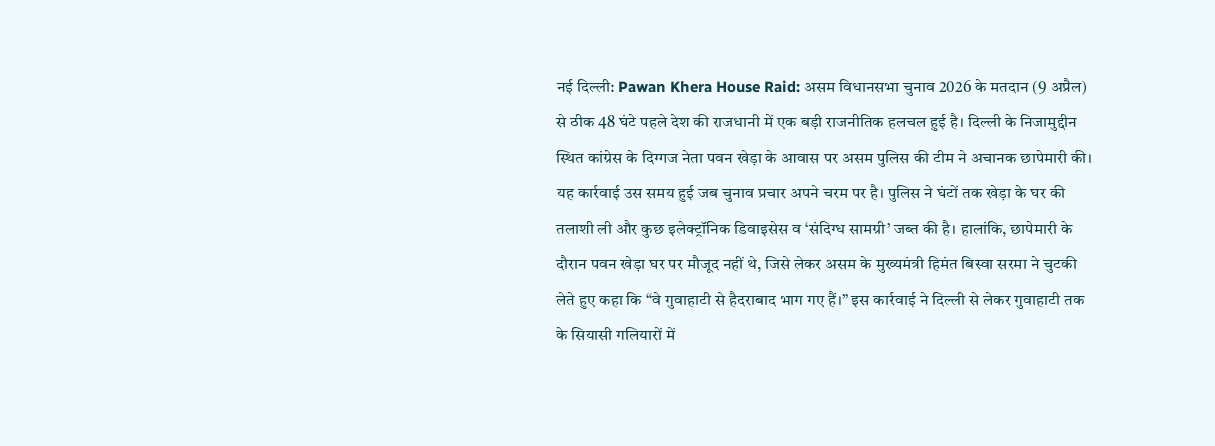नई दिल्ली: Pawan Khera House Raid: असम विधानसभा चुनाव 2026 के मतदान (9 अप्रैल) से ठीक 48 घंटे पहले देश की राजधानी में एक बड़ी राजनीतिक हलचल हुई है। दिल्ली के निजामुद्दीन स्थित कांग्रेस के दिग्गज नेता पवन खेड़ा के आवास पर असम पुलिस की टीम ने अचानक छापेमारी की। यह कार्रवाई उस समय हुई जब चुनाव प्रचार अपने चरम पर है। पुलिस ने घंटों तक खेड़ा के घर की तलाशी ली और कुछ इलेक्ट्रॉनिक डिवाइसेस व ‘संदिग्ध सामग्री’ जब्त की है। हालांकि, छापेमारी के दौरान पवन खेड़ा घर पर मौजूद नहीं थे, जिसे लेकर असम के मुख्यमंत्री हिमंत बिस्वा सरमा ने चुटकी लेते हुए कहा कि “वे गुवाहाटी से हैदराबाद भाग गए हैं।” इस कार्रवाई ने दिल्ली से लेकर गुवाहाटी तक के सियासी गलियारों में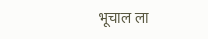भूचाल ला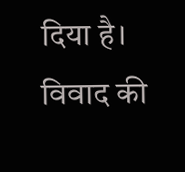दिया है।
विवाद की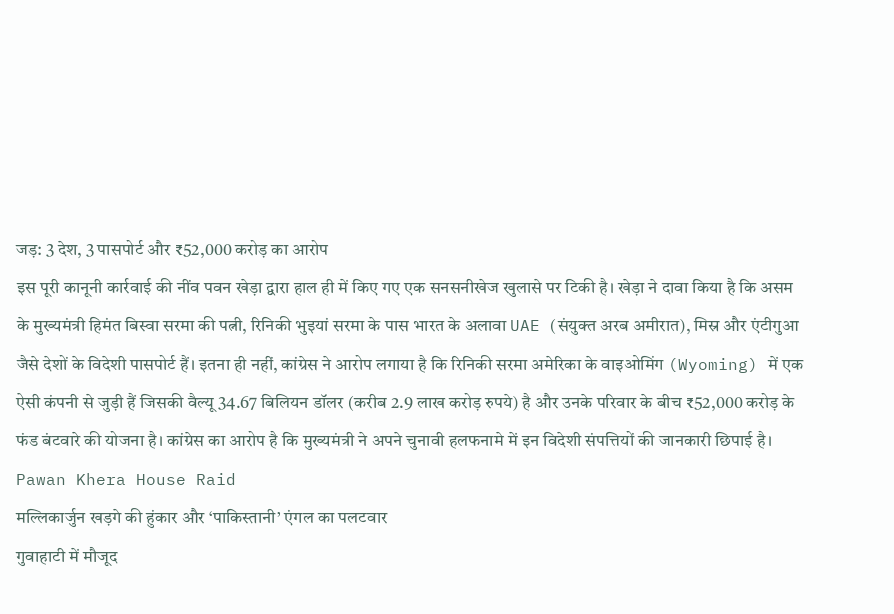जड़: 3 देश, 3 पासपोर्ट और ₹52,000 करोड़ का आरोप
इस पूरी कानूनी कार्रवाई की नींव पवन खेड़ा द्वारा हाल ही में किए गए एक सनसनीखेज खुलासे पर टिकी है। खेड़ा ने दावा किया है कि असम के मुख्यमंत्री हिमंत बिस्वा सरमा की पत्नी, रिनिकी भुइयां सरमा के पास भारत के अलावा UAE (संयुक्त अरब अमीरात), मिस्र और एंटीगुआ जैसे देशों के विदेशी पासपोर्ट हैं। इतना ही नहीं, कांग्रेस ने आरोप लगाया है कि रिनिकी सरमा अमेरिका के वाइओमिंग (Wyoming) में एक ऐसी कंपनी से जुड़ी हैं जिसकी वैल्यू 34.67 बिलियन डॉलर (करीब 2.9 लाख करोड़ रुपये) है और उनके परिवार के बीच ₹52,000 करोड़ के फंड बंटवारे की योजना है। कांग्रेस का आरोप है कि मुख्यमंत्री ने अपने चुनावी हलफनामे में इन विदेशी संपत्तियों की जानकारी छिपाई है। Pawan Khera House Raid
मल्लिकार्जुन खड़गे की हुंकार और ‘पाकिस्तानी’ एंगल का पलटवार
गुवाहाटी में मौजूद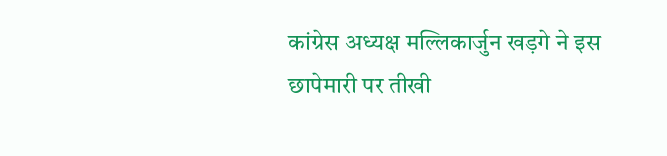कांग्रेस अध्यक्ष मल्लिकार्जुन खड़गे ने इस छापेमारी पर तीखी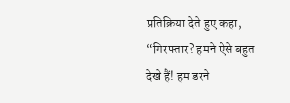प्रतिक्रिया देते हुए कहा, “गिरफ्तार? हमने ऐसे बहुत देखे हैं! हम डरने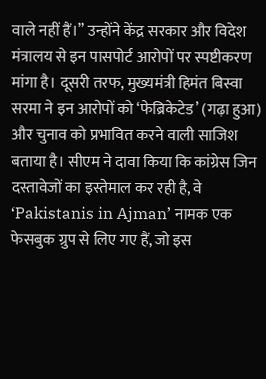वाले नहीं हैं।” उन्होंने केंद्र सरकार और विदेश मंत्रालय से इन पासपोर्ट आरोपों पर स्पष्टीकरण मांगा है। दूसरी तरफ, मुख्यमंत्री हिमंत बिस्वा सरमा ने इन आरोपों को ‘फेब्रिकेटेड’ (गढ़ा हुआ) और चुनाव को प्रभावित करने वाली साजिश बताया है। सीएम ने दावा किया कि कांग्रेस जिन दस्तावेजों का इस्तेमाल कर रही है, वे ‘Pakistanis in Ajman’ नामक एक फेसबुक ग्रुप से लिए गए हैं, जो इस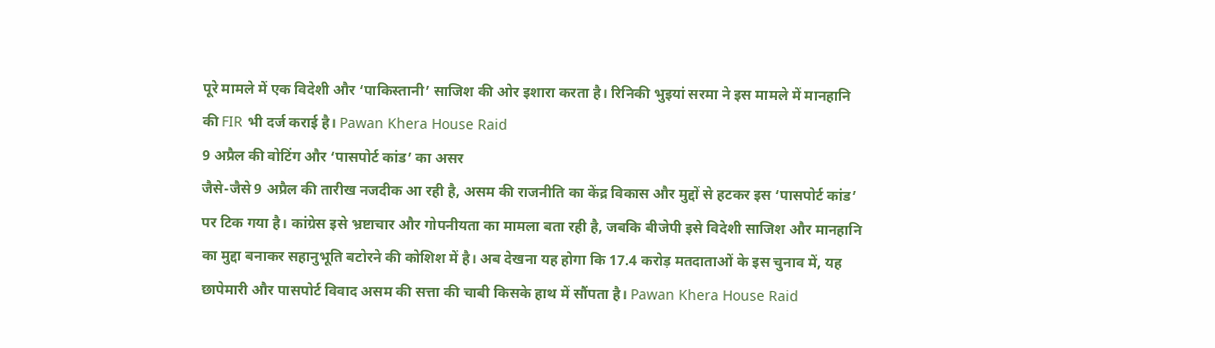पूरे मामले में एक विदेशी और ‘पाकिस्तानी’ साजिश की ओर इशारा करता है। रिनिकी भुइयां सरमा ने इस मामले में मानहानि की FIR भी दर्ज कराई है। Pawan Khera House Raid
9 अप्रैल की वोटिंग और ‘पासपोर्ट कांड’ का असर
जैसे-जैसे 9 अप्रैल की तारीख नजदीक आ रही है, असम की राजनीति का केंद्र विकास और मुद्दों से हटकर इस ‘पासपोर्ट कांड’ पर टिक गया है। कांग्रेस इसे भ्रष्टाचार और गोपनीयता का मामला बता रही है, जबकि बीजेपी इसे विदेशी साजिश और मानहानि का मुद्दा बनाकर सहानुभूति बटोरने की कोशिश में है। अब देखना यह होगा कि 17.4 करोड़ मतदाताओं के इस चुनाव में, यह छापेमारी और पासपोर्ट विवाद असम की सत्ता की चाबी किसके हाथ में सौंपता है। Pawan Khera House Raid